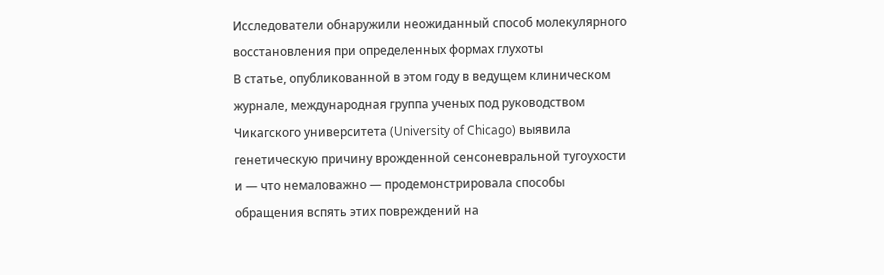Исследователи обнаружили неожиданный способ молекулярного восстановления при определенных формах глухоты
В статье, опубликованной в этом году в ведущем клиническом журнале, международная группа ученых под руководством Чикагского университета (University of Chicago) выявила генетическую причину врожденной сенсоневральной тугоухости и — что немаловажно — продемонстрировала способы обращения вспять этих повреждений на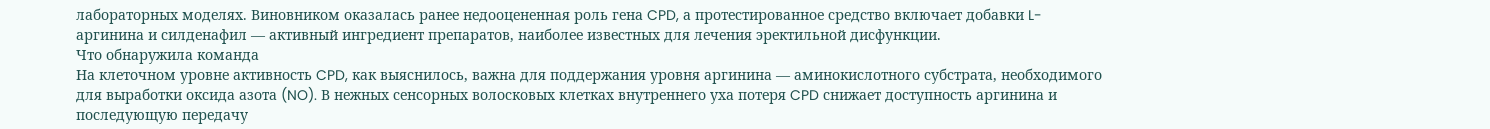лабораторных моделях. Виновником оказалась ранее недооцененная роль гена CPD, а протестированное средство включает добавки L-аргинина и силденафил — активный ингредиент препаратов, наиболее известных для лечения эректильной дисфункции.
Что обнаружила команда
На клеточном уровне активность CPD, как выяснилось, важна для поддержания уровня аргинина — аминокислотного субстрата, необходимого для выработки оксида азота (NO). В нежных сенсорных волосковых клетках внутреннего уха потеря CPD снижает доступность аргинина и последующую передачу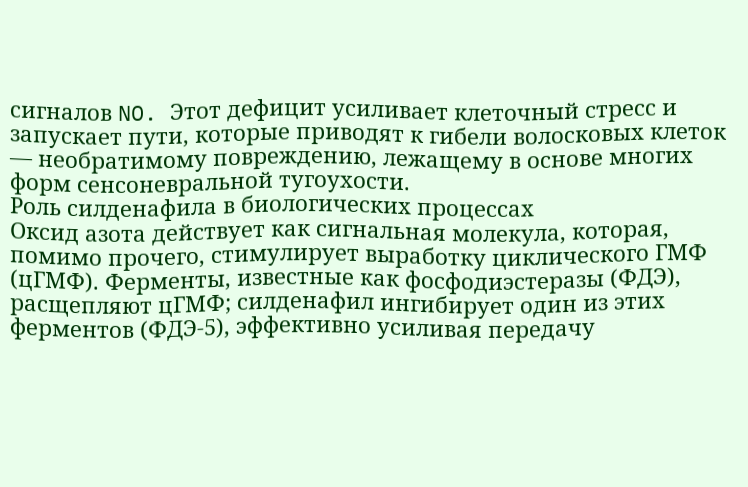сигналов NO. Этот дефицит усиливает клеточный стресс и запускает пути, которые приводят к гибели волосковых клеток — необратимому повреждению, лежащему в основе многих форм сенсоневральной тугоухости.
Роль силденафила в биологических процессах
Оксид азота действует как сигнальная молекула, которая, помимо прочего, стимулирует выработку циклического ГМФ (цГМФ). Ферменты, известные как фосфодиэстеразы (ФДЭ), расщепляют цГМФ; силденафил ингибирует один из этих ферментов (ФДЭ-5), эффективно усиливая передачу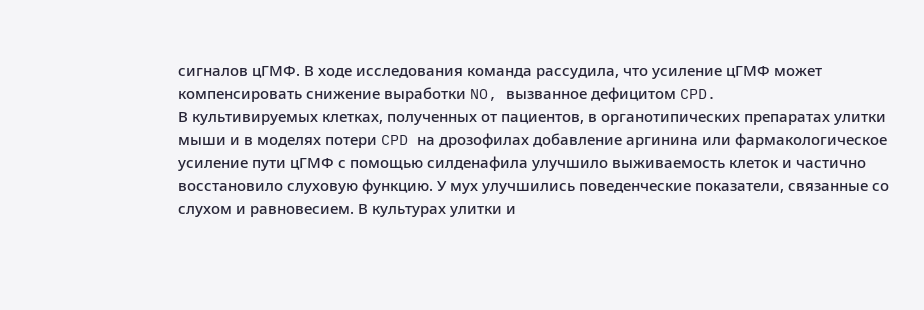сигналов цГМФ. В ходе исследования команда рассудила, что усиление цГМФ может компенсировать снижение выработки NO, вызванное дефицитом CPD.
В культивируемых клетках, полученных от пациентов, в органотипических препаратах улитки мыши и в моделях потери CPD на дрозофилах добавление аргинина или фармакологическое усиление пути цГМФ с помощью силденафила улучшило выживаемость клеток и частично восстановило слуховую функцию. У мух улучшились поведенческие показатели, связанные со слухом и равновесием. В культурах улитки и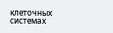клеточных системах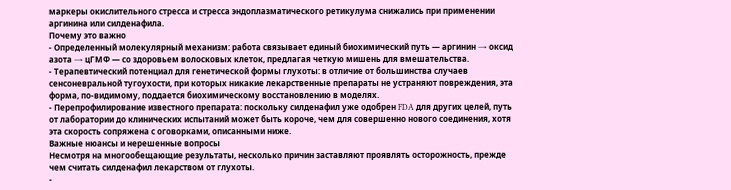маркеры окислительного стресса и стресса эндоплазматического ретикулума снижались при применении аргинина или силденафила.
Почему это важно
- Определенный молекулярный механизм: работа связывает единый биохимический путь — аргинин → оксид азота → цГМФ — со здоровьем волосковых клеток, предлагая четкую мишень для вмешательства.
- Терапевтический потенциал для генетической формы глухоты: в отличие от большинства случаев сенсоневральной тугоухости, при которых никакие лекарственные препараты не устраняют повреждения, эта форма, по-видимому, поддается биохимическому восстановлению в моделях.
- Перепрофилирование известного препарата: поскольку силденафил уже одобрен FDA для других целей, путь от лаборатории до клинических испытаний может быть короче, чем для совершенно нового соединения, хотя эта скорость сопряжена с оговорками, описанными ниже.
Важные нюансы и нерешенные вопросы
Несмотря на многообещающие результаты, несколько причин заставляют проявлять осторожность, прежде чем считать силденафил лекарством от глухоты.
-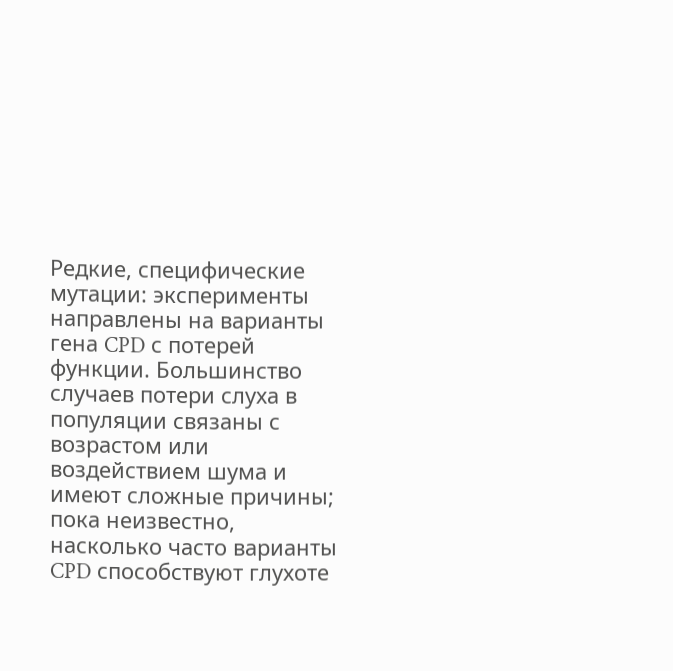Редкие, специфические мутации: эксперименты направлены на варианты гена CPD с потерей функции. Большинство случаев потери слуха в популяции связаны с возрастом или воздействием шума и имеют сложные причины; пока неизвестно, насколько часто варианты CPD способствуют глухоте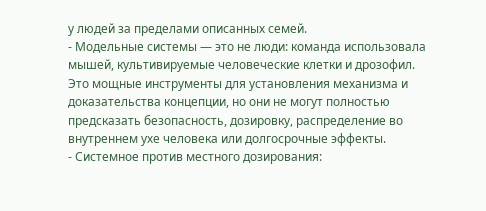у людей за пределами описанных семей.
- Модельные системы — это не люди: команда использовала мышей, культивируемые человеческие клетки и дрозофил. Это мощные инструменты для установления механизма и доказательства концепции, но они не могут полностью предсказать безопасность, дозировку, распределение во внутреннем ухе человека или долгосрочные эффекты.
- Системное против местного дозирования: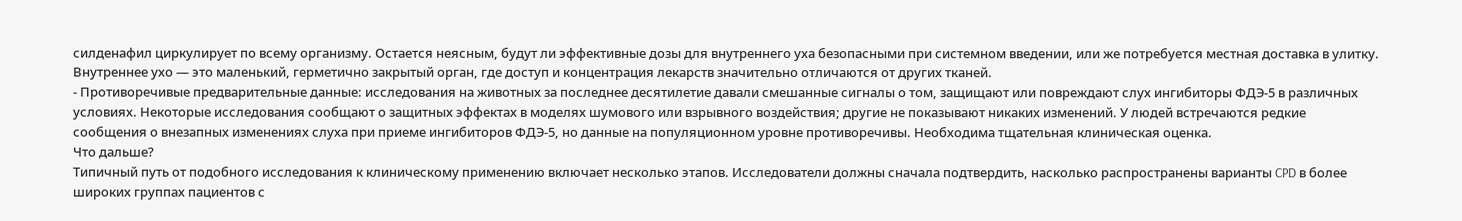силденафил циркулирует по всему организму. Остается неясным, будут ли эффективные дозы для внутреннего уха безопасными при системном введении, или же потребуется местная доставка в улитку. Внутреннее ухо — это маленький, герметично закрытый орган, где доступ и концентрация лекарств значительно отличаются от других тканей.
- Противоречивые предварительные данные: исследования на животных за последнее десятилетие давали смешанные сигналы о том, защищают или повреждают слух ингибиторы ФДЭ-5 в различных условиях. Некоторые исследования сообщают о защитных эффектах в моделях шумового или взрывного воздействия; другие не показывают никаких изменений. У людей встречаются редкие сообщения о внезапных изменениях слуха при приеме ингибиторов ФДЭ-5, но данные на популяционном уровне противоречивы. Необходима тщательная клиническая оценка.
Что дальше?
Типичный путь от подобного исследования к клиническому применению включает несколько этапов. Исследователи должны сначала подтвердить, насколько распространены варианты CPD в более широких группах пациентов с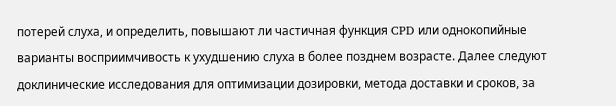потерей слуха, и определить, повышают ли частичная функция CPD или однокопийные варианты восприимчивость к ухудшению слуха в более позднем возрасте. Далее следуют доклинические исследования для оптимизации дозировки, метода доставки и сроков, за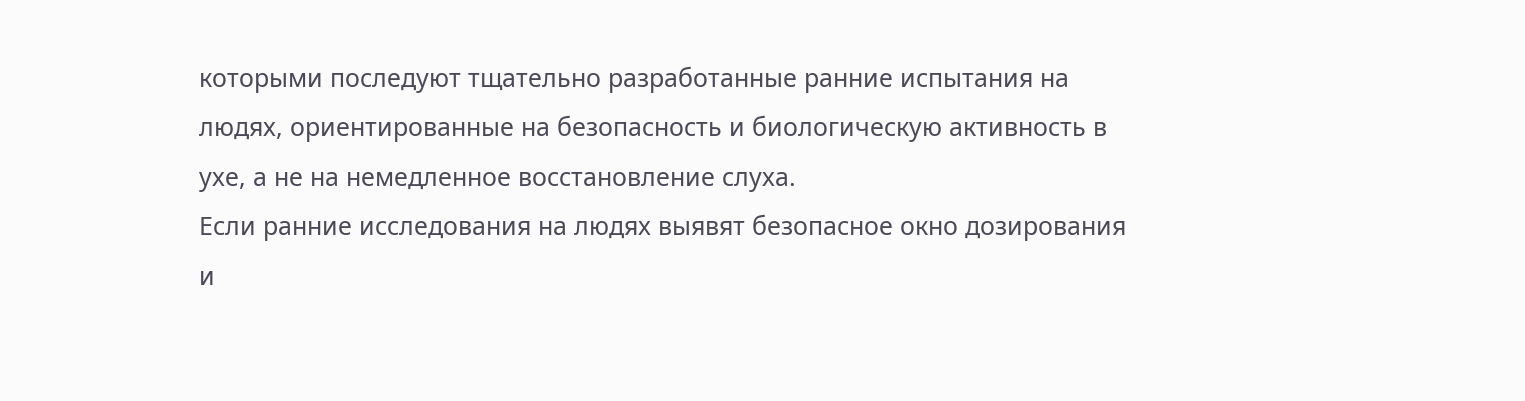которыми последуют тщательно разработанные ранние испытания на людях, ориентированные на безопасность и биологическую активность в ухе, а не на немедленное восстановление слуха.
Если ранние исследования на людях выявят безопасное окно дозирования и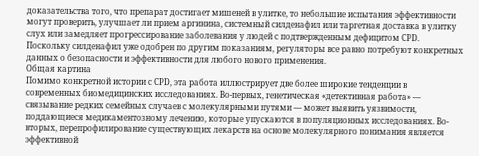доказательства того, что препарат достигает мишеней в улитке, то небольшие испытания эффективности могут проверить, улучшает ли прием аргинина, системный силденафил или таргетная доставка в улитку слух или замедляет прогрессирование заболевания у людей с подтвержденным дефицитом CPD. Поскольку силденафил уже одобрен по другим показаниям, регуляторы все равно потребуют конкретных данных о безопасности и эффективности для любого нового применения.
Общая картина
Помимо конкретной истории с CPD, эта работа иллюстрирует две более широкие тенденции в современных биомедицинских исследованиях. Во-первых, генетическая «детективная работа» — связывание редких семейных случаев с молекулярными путями — может выявить уязвимости, поддающиеся медикаментозному лечению, которые упускаются в популяционных исследованиях. Во-вторых, перепрофилирование существующих лекарств на основе молекулярного понимания является эффективной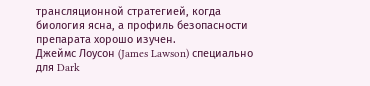трансляционной стратегией, когда биология ясна, а профиль безопасности препарата хорошо изучен.
Джеймс Лоусон (James Lawson) специально для Dark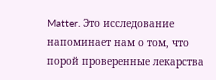Matter. Это исследование напоминает нам о том, что порой проверенные лекарства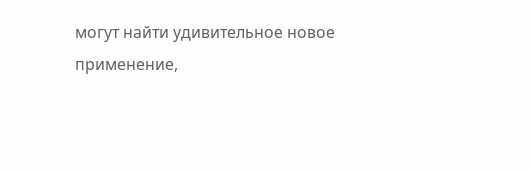могут найти удивительное новое применение,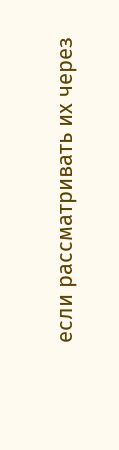если рассматривать их через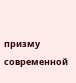призму современной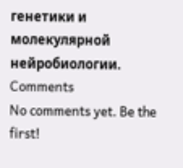генетики и молекулярной нейробиологии.
Comments
No comments yet. Be the first!